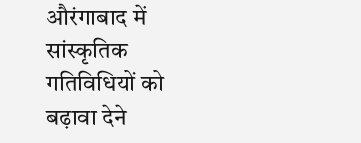औरंगाबाद में सांस्कृतिक गतिविधियों को बढ़ावा देने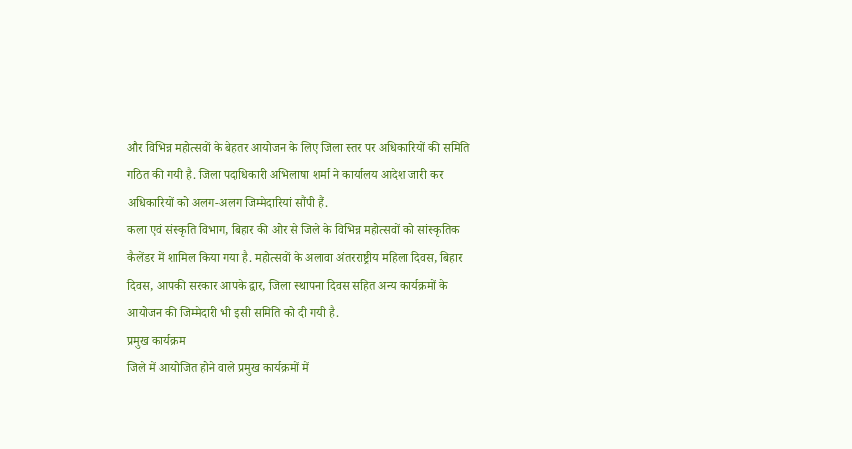और विभिन्न महोत्सवों के बेहतर आयोजन के लिए जिला स्तर पर अधिकारियों की समिति गठित की गयी है. जिला पदाधिकारी अभिलाषा शर्मा ने कार्यालय आदेश जारी कर अधिकारियों को अलग-अलग जिम्मेदारियां सौंपी हैं.
कला एवं संस्कृति विभाग, बिहार की ओर से जिले के विभिन्न महोत्सवों को सांस्कृतिक कैलेंडर में शामिल किया गया है. महोत्सवों के अलावा अंतरराष्ट्रीय महिला दिवस, बिहार दिवस, आपकी सरकार आपके द्वार, जिला स्थापना दिवस सहित अन्य कार्यक्रमों के आयोजन की जिम्मेदारी भी इसी समिति को दी गयी है.
प्रमुख कार्यक्रम
जिले में आयोजित होने वाले प्रमुख कार्यक्रमों में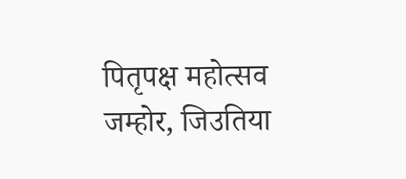पितृपक्ष महोत्सव जम्होर, जिउतिया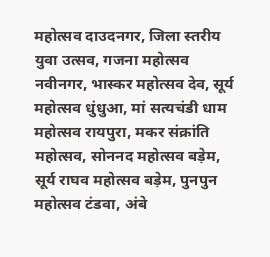महोत्सव दाउदनगर, जिला स्तरीय युवा उत्सव, गजना महोत्सव नवीनगर, भास्कर महोत्सव देव, सूर्य महोत्सव धुंधुआ, मां सत्यचंडी धाम महोत्सव रायपुरा, मकर संक्रांति महोत्सव, सोननद महोत्सव बड़ेम, सूर्य राघव महोत्सव बड़ेम, पुनपुन महोत्सव टंडवा, अंबे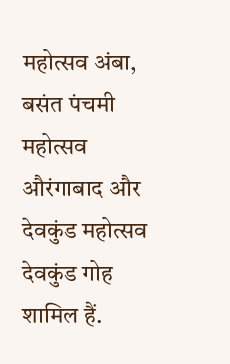महोत्सव अंबा, बसंत पंचमी महोत्सव औरंगाबाद और देवकुंड महोत्सव देवकुंड गोह शामिल हैं.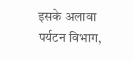इसके अलावा पर्यटन विभाग,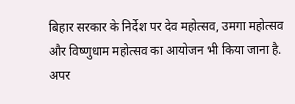बिहार सरकार के निर्देश पर देव महोत्सव, उमगा महोत्सव और विष्णुधाम महोत्सव का आयोजन भी किया जाना है.
अपर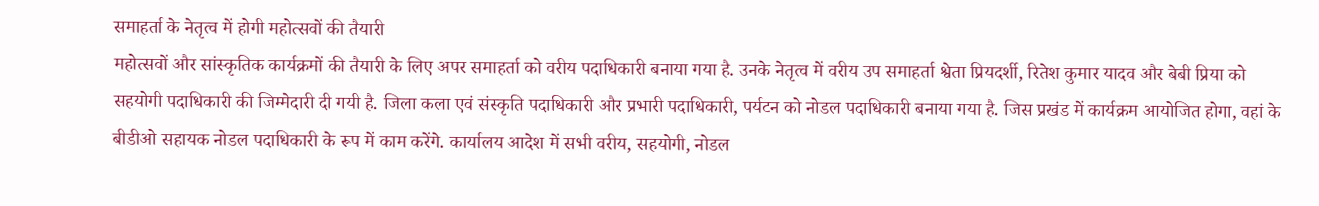समाहर्ता के नेतृत्व में होगी महोत्सवों की तैयारी
महोत्सवों और सांस्कृतिक कार्यक्रमों की तैयारी के लिए अपर समाहर्ता को वरीय पदाधिकारी बनाया गया है. उनके नेतृत्व में वरीय उप समाहर्ता श्वेता प्रियदर्शी, रितेश कुमार यादव और बेबी प्रिया को सहयोगी पदाधिकारी की जिम्मेदारी दी गयी है. जिला कला एवं संस्कृति पदाधिकारी और प्रभारी पदाधिकारी, पर्यटन को नोडल पदाधिकारी बनाया गया है. जिस प्रखंड में कार्यक्रम आयोजित होगा, वहां के बीडीओ सहायक नोडल पदाधिकारी के रूप में काम करेंगे. कार्यालय आदेश में सभी वरीय, सहयोगी, नोडल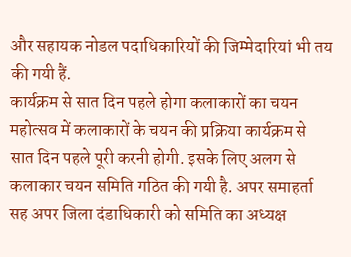और सहायक नोडल पदाधिकारियों की जिम्मेदारियां भी तय की गयी हैं.
कार्यक्रम से सात दिन पहले होगा कलाकारों का चयन
महोत्सव में कलाकारों के चयन की प्रक्रिया कार्यक्रम से सात दिन पहले पूरी करनी होगी. इसके लिए अलग से कलाकार चयन समिति गठित की गयी है. अपर समाहर्ता सह अपर जिला दंडाधिकारी को समिति का अध्यक्ष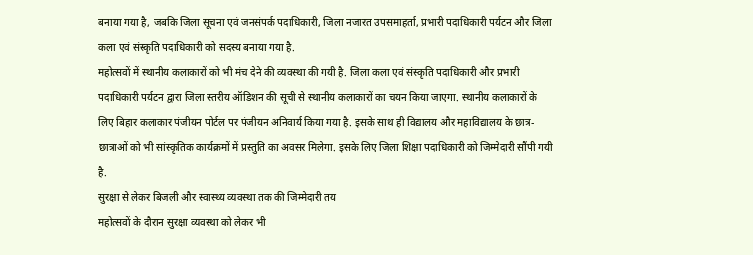बनाया गया है, जबकि जिला सूचना एवं जनसंपर्क पदाधिकारी, जिला नजारत उपसमाहर्ता, प्रभारी पदाधिकारी पर्यटन और जिला कला एवं संस्कृति पदाधिकारी को सदस्य बनाया गया है.
महोत्सवों में स्थानीय कलाकारों को भी मंच देने की व्यवस्था की गयी है. जिला कला एवं संस्कृति पदाधिकारी और प्रभारी पदाधिकारी पर्यटन द्वारा जिला स्तरीय ऑडिशन की सूची से स्थानीय कलाकारों का चयन किया जाएगा. स्थानीय कलाकारों के लिए बिहार कलाकार पंजीयन पोर्टल पर पंजीयन अनिवार्य किया गया है. इसके साथ ही विद्यालय और महाविद्यालय के छात्र-छात्राओं को भी सांस्कृतिक कार्यक्रमों में प्रस्तुति का अवसर मिलेगा. इसके लिए जिला शिक्षा पदाधिकारी को जिम्मेदारी सौंपी गयी है.
सुरक्षा से लेकर बिजली और स्वास्थ्य व्यवस्था तक की जिम्मेदारी तय
महोत्सवों के दौरान सुरक्षा व्यवस्था को लेकर भी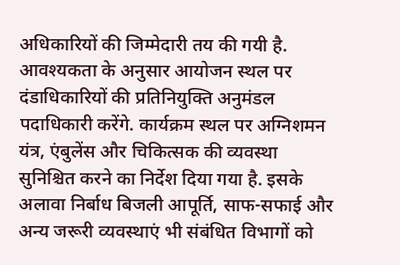अधिकारियों की जिम्मेदारी तय की गयी है. आवश्यकता के अनुसार आयोजन स्थल पर दंडाधिकारियों की प्रतिनियुक्ति अनुमंडल पदाधिकारी करेंगे. कार्यक्रम स्थल पर अग्निशमन यंत्र, एंबुलेंस और चिकित्सक की व्यवस्था सुनिश्चित करने का निर्देश दिया गया है. इसके अलावा निर्बाध बिजली आपूर्ति, साफ-सफाई और अन्य जरूरी व्यवस्थाएं भी संबंधित विभागों को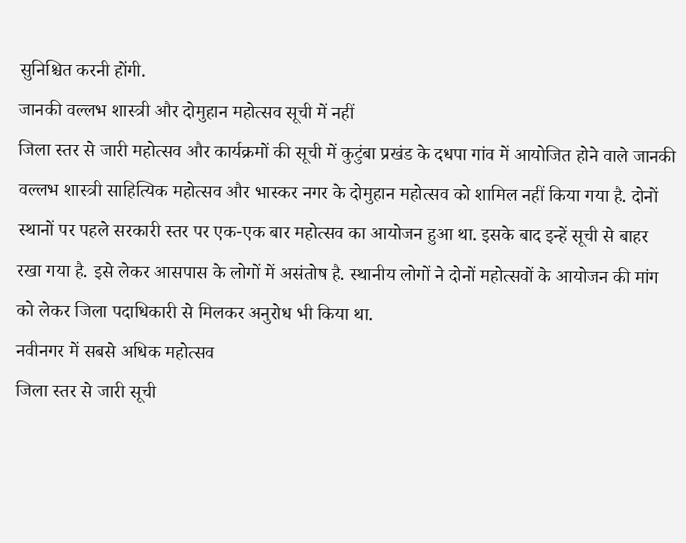सुनिश्चित करनी होंगी.
जानकी वल्लभ शास्त्री और दोमुहान महोत्सव सूची में नहीं
जिला स्तर से जारी महोत्सव और कार्यक्रमों की सूची में कुटुंबा प्रखंड के दधपा गांव में आयोजित होने वाले जानकी वल्लभ शास्त्री साहित्यिक महोत्सव और भास्कर नगर के दोमुहान महोत्सव को शामिल नहीं किया गया है. दोनों स्थानों पर पहले सरकारी स्तर पर एक-एक बार महोत्सव का आयोजन हुआ था. इसके बाद इन्हें सूची से बाहर रखा गया है. इसे लेकर आसपास के लोगों में असंतोष है. स्थानीय लोगों ने दोनों महोत्सवों के आयोजन की मांग को लेकर जिला पदाधिकारी से मिलकर अनुरोध भी किया था.
नवीनगर में सबसे अधिक महोत्सव
जिला स्तर से जारी सूची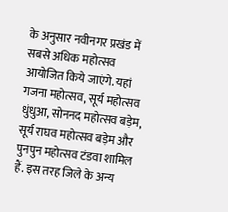के अनुसार नवीनगर प्रखंड में सबसे अधिक महोत्सव आयोजित किये जाएंगे. यहां गजना महोत्सव, सूर्य महोत्सव धुंधुआ, सोननद महोत्सव बड़ेम, सूर्य राघव महोत्सव बड़ेम और पुनपुन महोत्सव टंडवा शामिल हैं. इस तरह जिले के अन्य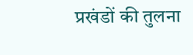प्रखंडों की तुलना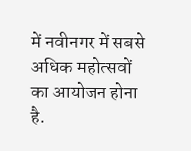में नवीनगर में सबसे अधिक महोत्सवों का आयोजन होना है.